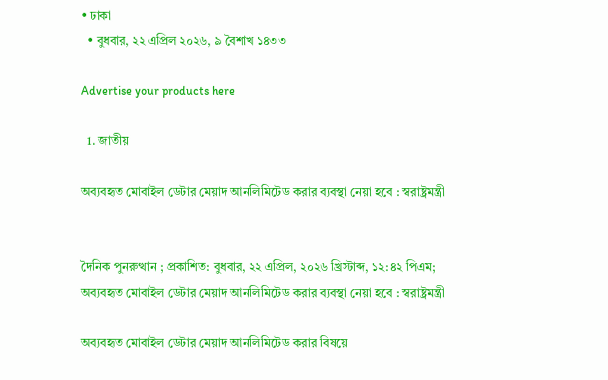• ঢাকা
  • বুধবার, ২২ এপ্রিল ২০২৬, ৯ বৈশাখ ১৪৩৩

Advertise your products here

  1. জাতীয়

অব্যবহৃত মোবাইল ডেটার মেয়াদ আনলিমিটেড করার ব্যবস্থা নেয়া হবে : স্বরাষ্ট্রমন্ত্রী


দৈনিক পুনরুত্থান ; প্রকাশিত: বুধবার, ২২ এপ্রিল, ২০২৬ খ্রিস্টাব্দ, ১২:৪২ পিএম;
অব্যবহৃত মোবাইল ডেটার মেয়াদ আনলিমিটেড করার ব্যবস্থা নেয়া হবে : স্বরাষ্ট্রমন্ত্রী

অব্যবহৃত মোবাইল ডেটার মেয়াদ আনলিমিটেড করার বিষয়ে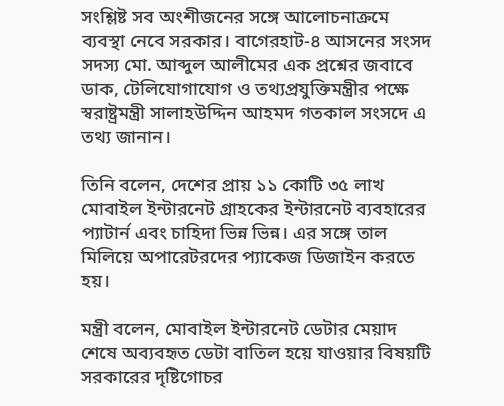সংশ্লিষ্ট সব অংশীজনের সঙ্গে আলোচনাক্রমে ব্যবস্থা নেবে সরকার। বাগেরহাট-৪ আসনের সংসদ সদস্য মো. আব্দুল আলীমের এক প্রশ্নের জবাবে ডাক, টেলিযোগাযোগ ও তথ্যপ্রযুক্তিমন্ত্রীর পক্ষে স্বরাষ্ট্রমন্ত্রী সালাহউদ্দিন আহমদ গতকাল সংসদে এ তথ্য জানান।

তিনি বলেন, দেশের প্রায় ১১ কোটি ৩৫ লাখ মোবাইল ইন্টারনেট গ্রাহকের ইন্টারনেট ব্যবহারের প্যাটার্ন এবং চাহিদা ভিন্ন ভিন্ন। এর সঙ্গে তাল মিলিয়ে অপারেটরদের প্যাকেজ ডিজাইন করতে হয়।

মন্ত্রী বলেন, মোবাইল ইন্টারনেট ডেটার মেয়াদ শেষে অব্যবহৃত ডেটা বাতিল হয়ে যাওয়ার বিষয়টি সরকারের দৃষ্টিগোচর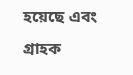হয়েছে এবং গ্রাহক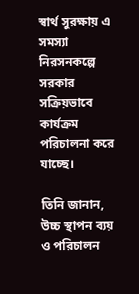স্বার্থ সুরক্ষায় এ সমস্যা নিরসনকল্পে সরকার সক্রিয়ভাবে কার্যক্রম পরিচালনা করে যাচ্ছে।

তিনি জানান, উচ্চ স্থাপন ব্যয় ও পরিচালন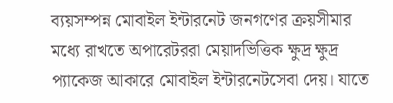ব্যয়সম্পন্ন মোবাইল ইন্টারনেট জনগণের ক্রয়সীমার মধ্যে রাখতে অপারেটররা মেয়াদভিত্তিক ক্ষুদ্র ক্ষুদ্র প্যাকেজ আকারে মোবাইল ইন্টারনেটসেবা দেয়। যাতে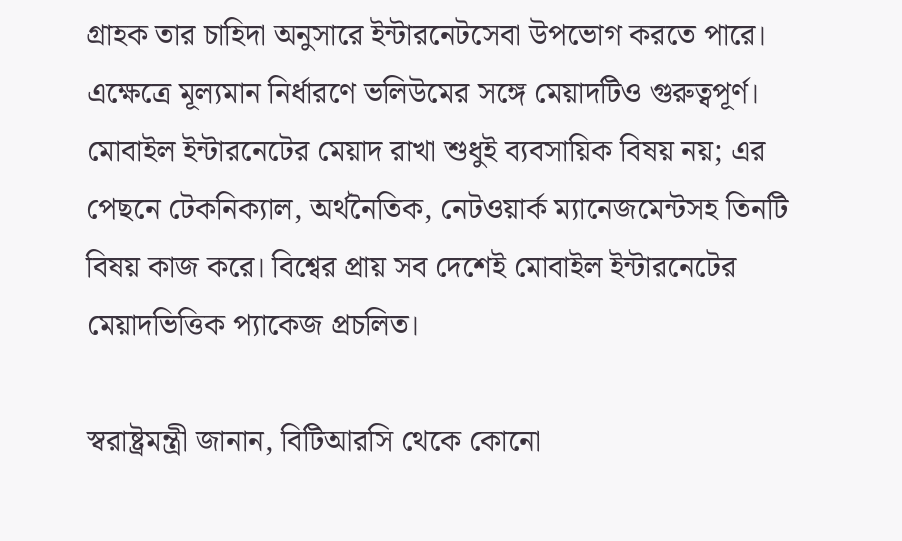গ্রাহক তার চাহিদা অনুসারে ইন্টারনেটসেবা উপভোগ করতে পারে। এক্ষেত্রে মূল্যমান নির্ধারণে ভলিউমের সঙ্গে মেয়াদটিও গুরুত্বপূর্ণ। মোবাইল ইন্টারনেটের মেয়াদ রাখা শুধুই ব্যবসায়িক বিষয় নয়; এর পেছনে টেকনিক্যাল, অর্থনৈতিক, নেটওয়ার্ক ম্যানেজমেন্টসহ তিনটি বিষয় কাজ করে। বিশ্বের প্রায় সব দেশেই মোবাইল ইন্টারনেটের মেয়াদভিত্তিক প্যাকেজ প্রচলিত।

স্বরাষ্ট্রমন্ত্রী জানান, বিটিআরসি থেকে কোনো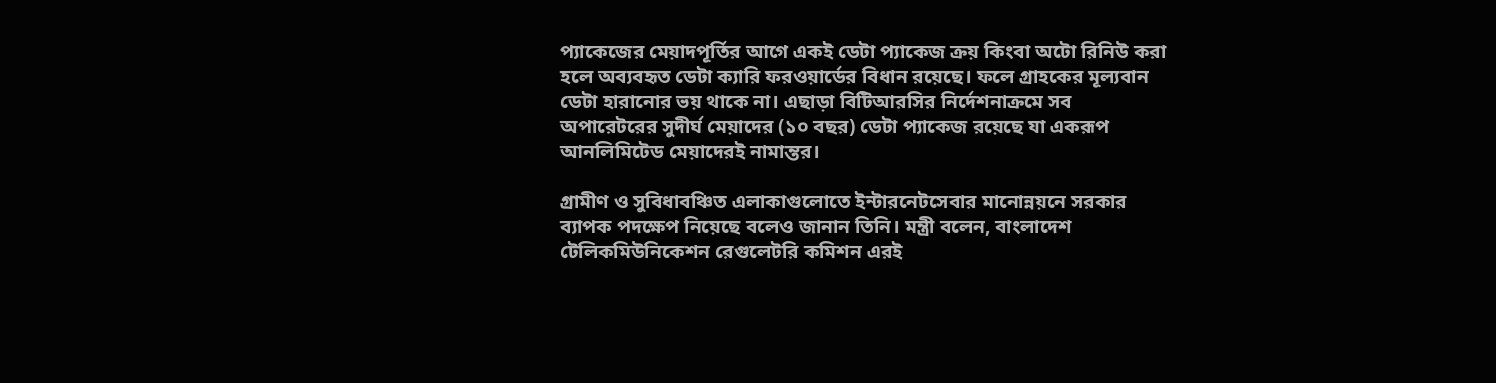প্যাকেজের মেয়াদপূর্তির আগে একই ডেটা প্যাকেজ ক্রয় কিংবা অটো রিনিউ করা হলে অব্যবহৃত ডেটা ক্যারি ফরওয়ার্ডের বিধান রয়েছে। ফলে গ্রাহকের মূল্যবান ডেটা হারানোর ভয় থাকে না। এছাড়া বিটিআরসির নির্দেশনাক্রমে সব অপারেটরের সুদীর্ঘ মেয়াদের (১০ বছর) ডেটা প্যাকেজ রয়েছে যা একরূপ আনলিমিটেড মেয়াদেরই নামান্তর।

গ্রামীণ ও সুবিধাবঞ্চিত এলাকাগুলোতে ইন্টারনেটসেবার মানোন্নয়নে সরকার ব্যাপক পদক্ষেপ নিয়েছে বলেও জানান তিনি। মন্ত্রী বলেন, বাংলাদেশ টেলিকমিউনিকেশন রেগুলেটরি কমিশন এরই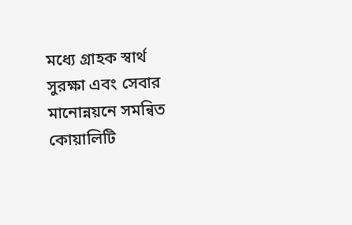মধ্যে গ্রাহক স্বার্থ সুরক্ষা এবং সেবার মানোন্নয়নে সমন্বিত কোয়ালিটি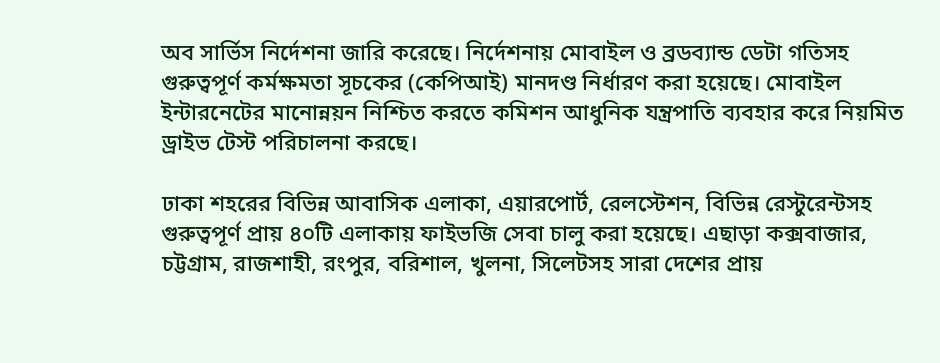অব সার্ভিস নির্দেশনা জারি করেছে। নির্দেশনায় মোবাইল ও ব্রডব্যান্ড ডেটা গতিসহ গুরুত্বপূর্ণ কর্মক্ষমতা সূচকের (কেপিআই) মানদণ্ড নির্ধারণ করা হয়েছে। মোবাইল ইন্টারনেটের মানোন্নয়ন নিশ্চিত করতে কমিশন আধুনিক যন্ত্রপাতি ব্যবহার করে নিয়মিত ড্রাইভ টেস্ট পরিচালনা করছে।

ঢাকা শহরের বিভিন্ন আবাসিক এলাকা, এয়ারপোর্ট, রেলস্টেশন, বিভিন্ন রেস্টুরেন্টসহ গুরুত্বপূর্ণ প্রায় ৪০টি এলাকায় ফাইভজি সেবা চালু করা হয়েছে। এছাড়া কক্সবাজার, চট্টগ্রাম, রাজশাহী, রংপুর, বরিশাল, খুলনা, সিলেটসহ সারা দেশের প্রায়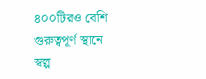৪০০টিরও বেশি গুরুত্বপূর্ণ স্থানে স্বল্প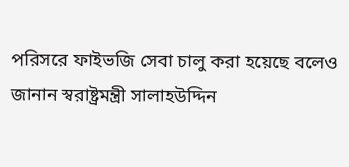পরিসরে ফাইভজি সেবা চালু করা হয়েছে বলেও জানান স্বরাষ্ট্রমন্ত্রী সালাহউদ্দিন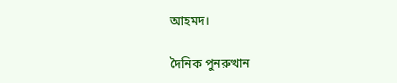আহমদ।

দৈনিক পুনরুত্থান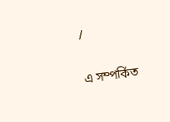/

এ সম্পর্কিত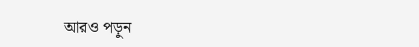আরও পড়ুন